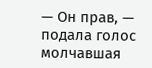— Он прав, — подала голос молчавшая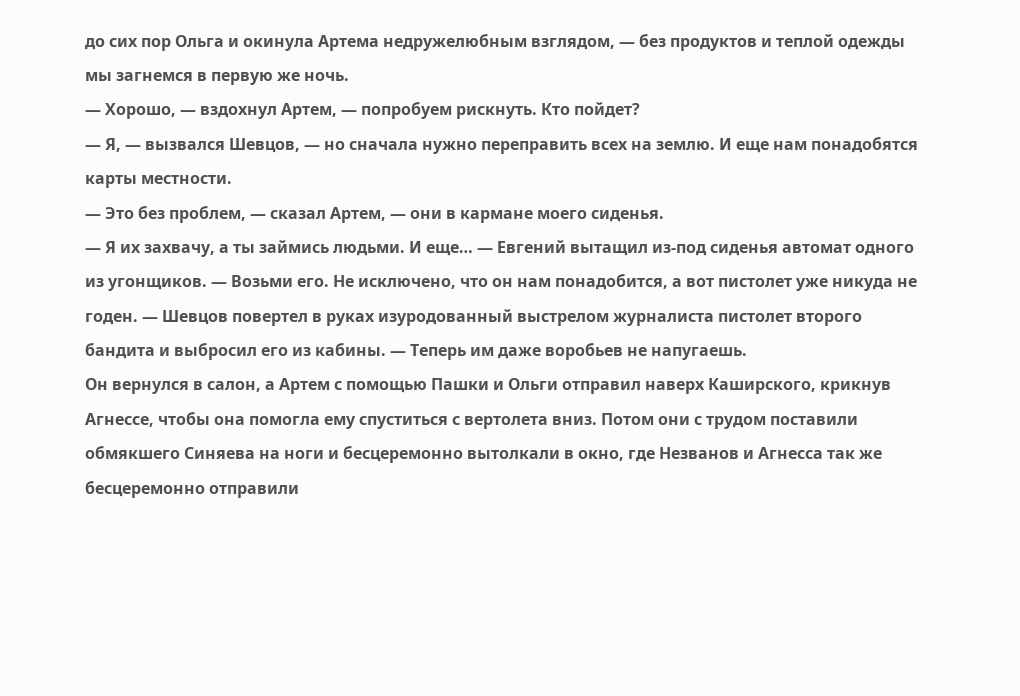до сих пор Ольга и окинула Артема недружелюбным взглядом, — без продуктов и теплой одежды мы загнемся в первую же ночь.
— Хорошо, — вздохнул Артем, — попробуем рискнуть. Кто пойдет?
— Я, — вызвался Шевцов, — но сначала нужно переправить всех на землю. И еще нам понадобятся карты местности.
— Это без проблем, — сказал Артем, — они в кармане моего сиденья.
— Я их захвачу, а ты займись людьми. И еще… — Евгений вытащил из-под сиденья автомат одного из угонщиков. — Возьми его. Не исключено, что он нам понадобится, а вот пистолет уже никуда не годен. — Шевцов повертел в руках изуродованный выстрелом журналиста пистолет второго бандита и выбросил его из кабины. — Теперь им даже воробьев не напугаешь.
Он вернулся в салон, а Артем с помощью Пашки и Ольги отправил наверх Каширского, крикнув Агнессе, чтобы она помогла ему спуститься с вертолета вниз. Потом они с трудом поставили обмякшего Синяева на ноги и бесцеремонно вытолкали в окно, где Незванов и Агнесса так же бесцеремонно отправили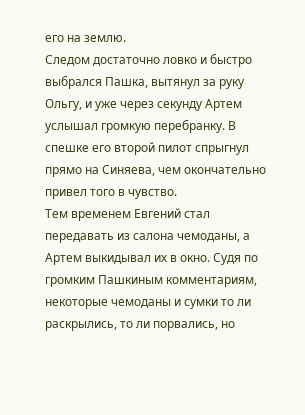его на землю.
Следом достаточно ловко и быстро выбрался Пашка, вытянул за руку Ольгу, и уже через секунду Артем услышал громкую перебранку. В спешке его второй пилот спрыгнул прямо на Синяева, чем окончательно привел того в чувство.
Тем временем Евгений стал передавать из салона чемоданы, а Артем выкидывал их в окно. Судя по громким Пашкиным комментариям, некоторые чемоданы и сумки то ли раскрылись, то ли порвались, но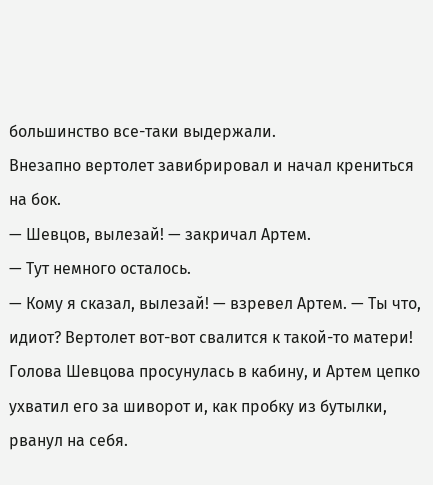большинство все-таки выдержали.
Внезапно вертолет завибрировал и начал крениться на бок.
— Шевцов, вылезай! — закричал Артем.
— Тут немного осталось.
— Кому я сказал, вылезай! — взревел Артем. — Ты что, идиот? Вертолет вот-вот свалится к такой-то матери!
Голова Шевцова просунулась в кабину, и Артем цепко ухватил его за шиворот и, как пробку из бутылки, рванул на себя.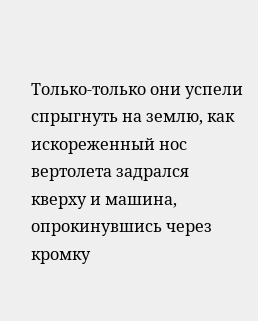Только-только они успели спрыгнуть на землю, как искореженный нос вертолета задрался кверху и машина, опрокинувшись через кромку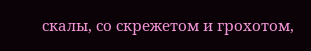скалы, со скрежетом и грохотом,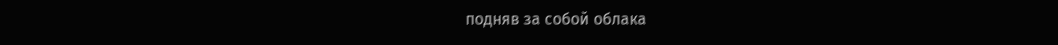подняв за собой облака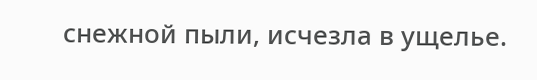снежной пыли, исчезла в ущелье.